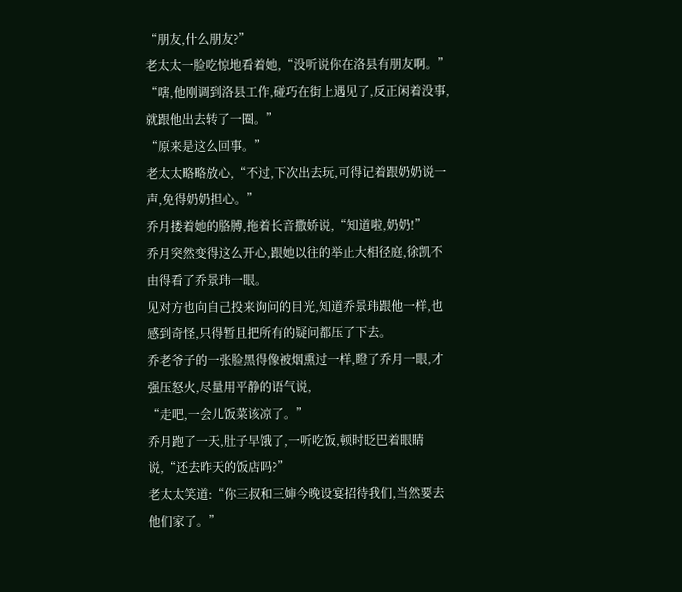“朋友,什么朋友?”
老太太一脸吃惊地看着她,“没听说你在洛县有朋友啊。”
“嗐,他刚调到洛县工作,碰巧在街上遇见了,反正闲着没事,就跟他出去转了一圈。”
“原来是这么回事。”
老太太略略放心,“不过,下次出去玩,可得记着跟奶奶说一声,免得奶奶担心。”
乔月搂着她的胳膊,拖着长音撒娇说,“知道啦,奶奶!”
乔月突然变得这么开心,跟她以往的举止大相径庭,徐凯不由得看了乔景玮一眼。
见对方也向自己投来询问的目光,知道乔景玮跟他一样,也感到奇怪,只得暂且把所有的疑问都压了下去。
乔老爷子的一张脸黑得像被烟熏过一样,瞪了乔月一眼,才强压怒火,尽量用平静的语气说,
“走吧,一会儿饭菜该凉了。”
乔月跑了一天,肚子早饿了,一听吃饭,顿时眨巴着眼睛说,“还去昨天的饭店吗?”
老太太笑道:“你三叔和三婶今晚设宴招待我们,当然要去他们家了。”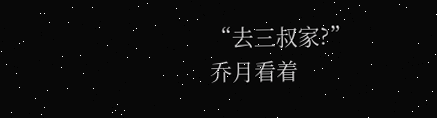“去三叔家?”
乔月看着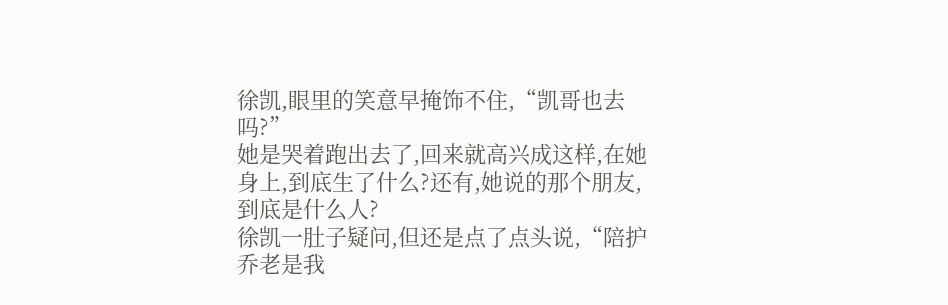徐凯,眼里的笑意早掩饰不住,“凯哥也去吗?”
她是哭着跑出去了,回来就高兴成这样,在她身上,到底生了什么?还有,她说的那个朋友,到底是什么人?
徐凯一肚子疑问,但还是点了点头说,“陪护乔老是我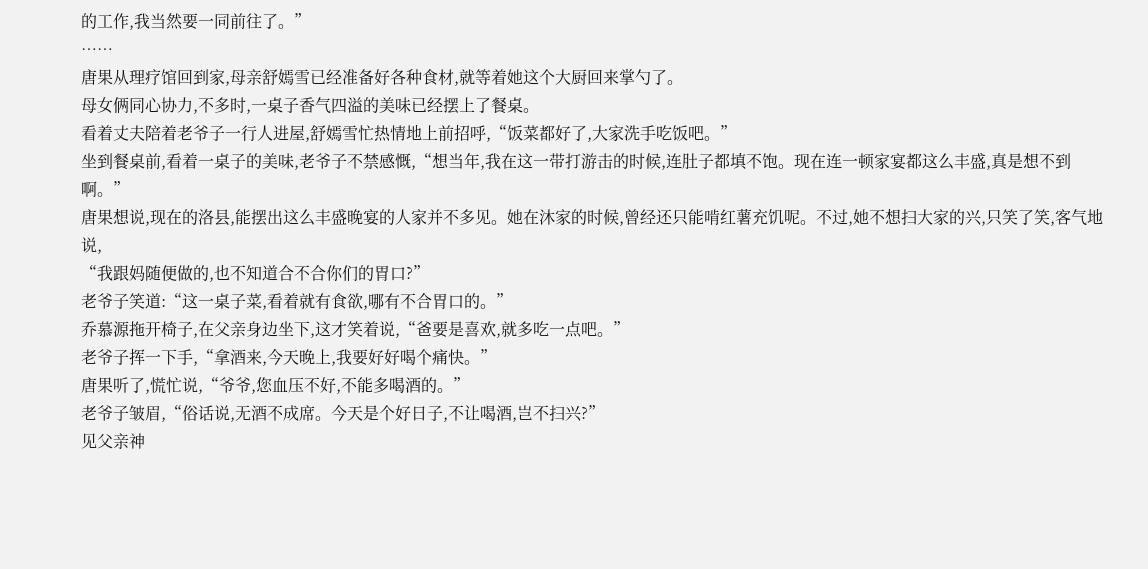的工作,我当然要一同前往了。”
……
唐果从理疗馆回到家,母亲舒嫣雪已经准备好各种食材,就等着她这个大厨回来掌勺了。
母女俩同心协力,不多时,一桌子香气四溢的美味已经摆上了餐桌。
看着丈夫陪着老爷子一行人进屋,舒嫣雪忙热情地上前招呼,“饭菜都好了,大家洗手吃饭吧。”
坐到餐桌前,看着一桌子的美味,老爷子不禁感慨,“想当年,我在这一带打游击的时候,连肚子都填不饱。现在连一顿家宴都这么丰盛,真是想不到啊。”
唐果想说,现在的洛县,能摆出这么丰盛晚宴的人家并不多见。她在沐家的时候,曾经还只能啃红薯充饥呢。不过,她不想扫大家的兴,只笑了笑,客气地说,
“我跟妈随便做的,也不知道合不合你们的胃口?”
老爷子笑道:“这一桌子菜,看着就有食欲,哪有不合胃口的。”
乔慕源拖开椅子,在父亲身边坐下,这才笑着说,“爸要是喜欢,就多吃一点吧。”
老爷子挥一下手,“拿酒来,今天晚上,我要好好喝个痛快。”
唐果听了,慌忙说,“爷爷,您血压不好,不能多喝酒的。”
老爷子皱眉,“俗话说,无酒不成席。今天是个好日子,不让喝酒,岂不扫兴?”
见父亲神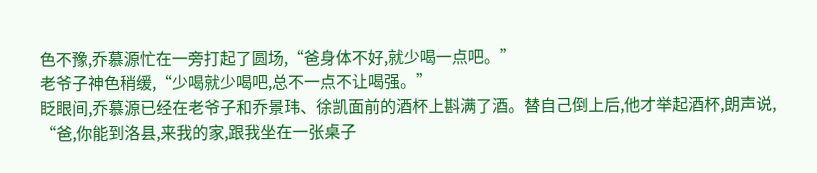色不豫,乔慕源忙在一旁打起了圆场,“爸身体不好,就少喝一点吧。”
老爷子神色稍缓,“少喝就少喝吧,总不一点不让喝强。”
眨眼间,乔慕源已经在老爷子和乔景玮、徐凯面前的酒杯上斟满了酒。替自己倒上后,他才举起酒杯,朗声说,
“爸,你能到洛县,来我的家,跟我坐在一张桌子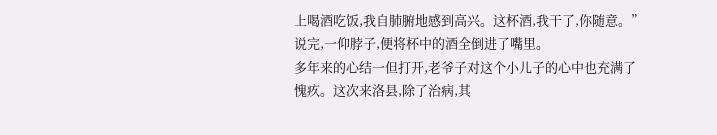上喝酒吃饭,我自肺腑地感到高兴。这杯酒,我干了,你随意。”
说完,一仰脖子,便将杯中的酒全倒进了嘴里。
多年来的心结一但打开,老爷子对这个小儿子的心中也充满了愧疚。这次来洛县,除了治病,其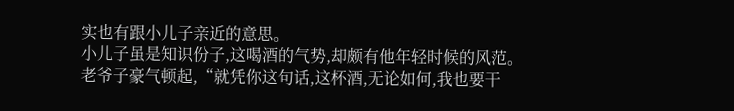实也有跟小儿子亲近的意思。
小儿子虽是知识份子,这喝酒的气势,却颇有他年轻时候的风范。
老爷子豪气顿起,“就凭你这句话,这杯酒,无论如何,我也要干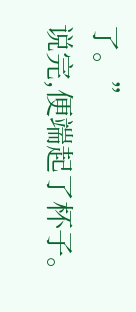了。”
说完,便端起了杯子。